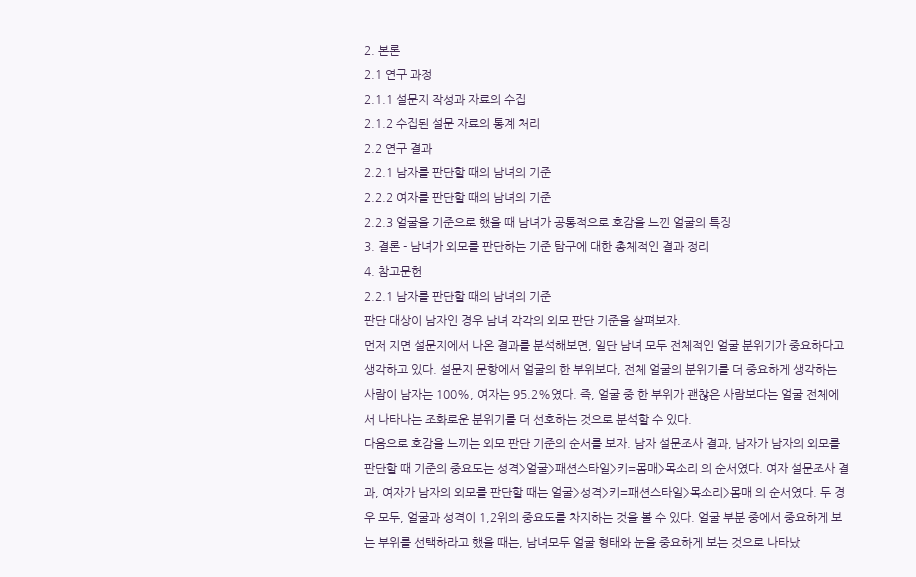2. 본론
2.1 연구 과정
2.1.1 설문지 작성과 자료의 수집
2.1.2 수집된 설문 자료의 통계 처리
2.2 연구 결과
2.2.1 남자를 판단할 때의 남녀의 기준
2.2.2 여자를 판단할 때의 남녀의 기준
2.2.3 얼굴을 기준으로 했을 때 남녀가 공통적으로 호감을 느낀 얼굴의 특징
3. 결론 - 남녀가 외모를 판단하는 기준 탐구에 대한 총체적인 결과 정리
4. 참고문헌
2.2.1 남자를 판단할 때의 남녀의 기준
판단 대상이 남자인 경우 남녀 각각의 외모 판단 기준을 살펴보자.
먼저 지면 설문지에서 나온 결과를 분석해보면, 일단 남녀 모두 전체적인 얼굴 분위기가 중요하다고 생각하고 있다. 설문지 문항에서 얼굴의 한 부위보다, 전체 얼굴의 분위기를 더 중요하게 생각하는 사람이 남자는 100%, 여자는 95.2%였다. 즉, 얼굴 중 한 부위가 괜찮은 사람보다는 얼굴 전체에서 나타나는 조화로운 분위기를 더 선호하는 것으로 분석할 수 있다.
다음으로 호감을 느끼는 외모 판단 기준의 순서를 보자. 남자 설문조사 결과, 남자가 남자의 외모를 판단할 때 기준의 중요도는 성격>얼굴>패션스타일>키=몸매>목소리 의 순서였다. 여자 설문조사 결과, 여자가 남자의 외모를 판단할 때는 얼굴>성격>키=패션스타일>목소리>몸매 의 순서였다. 두 경우 모두, 얼굴과 성격이 1,2위의 중요도를 차지하는 것을 볼 수 있다. 얼굴 부분 중에서 중요하게 보는 부위를 선택하라고 했을 때는, 남녀모두 얼굴 형태와 눈을 중요하게 보는 것으로 나타났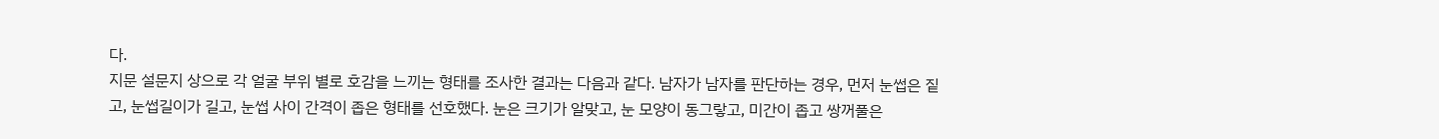다.
지문 설문지 상으로 각 얼굴 부위 별로 호감을 느끼는 형태를 조사한 결과는 다음과 같다. 남자가 남자를 판단하는 경우, 먼저 눈썹은 짙고, 눈썹길이가 길고, 눈썹 사이 간격이 좁은 형태를 선호했다. 눈은 크기가 알맞고, 눈 모양이 동그랗고, 미간이 좁고 쌍꺼풀은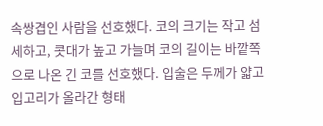속쌍겹인 사람을 선호했다. 코의 크기는 작고 섬세하고, 콧대가 높고 가늘며 코의 길이는 바깥쪽으로 나온 긴 코를 선호했다. 입술은 두께가 얇고 입고리가 올라간 형태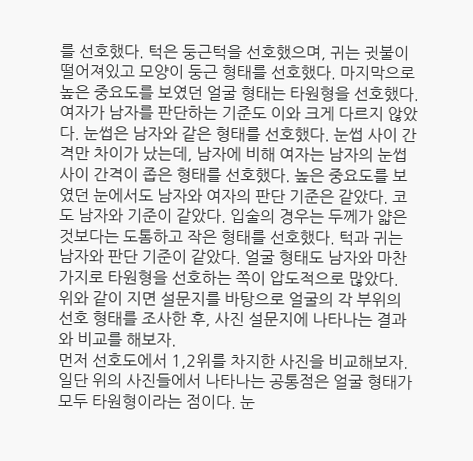를 선호했다. 턱은 둥근턱을 선호했으며, 귀는 귓불이 떨어져있고 모양이 둥근 형태를 선호했다. 마지막으로 높은 중요도를 보였던 얼굴 형태는 타원형을 선호했다. 여자가 남자를 판단하는 기준도 이와 크게 다르지 않았다. 눈썹은 남자와 같은 형태를 선호했다. 눈썹 사이 간격만 차이가 났는데, 남자에 비해 여자는 남자의 눈썹 사이 간격이 좁은 형태를 선호했다. 높은 중요도를 보였던 눈에서도 남자와 여자의 판단 기준은 같았다. 코도 남자와 기준이 같았다. 입술의 경우는 두께가 얇은 것보다는 도톰하고 작은 형태를 선호했다. 턱과 귀는 남자와 판단 기준이 같았다. 얼굴 형태도 남자와 마찬가지로 타원형을 선호하는 쪽이 압도적으로 많았다.
위와 같이 지면 설문지를 바탕으로 얼굴의 각 부위의 선호 형태를 조사한 후, 사진 설문지에 나타나는 결과와 비교를 해보자.
먼저 선호도에서 1,2위를 차지한 사진을 비교해보자.
일단 위의 사진들에서 나타나는 공통점은 얼굴 형태가 모두 타원형이라는 점이다. 눈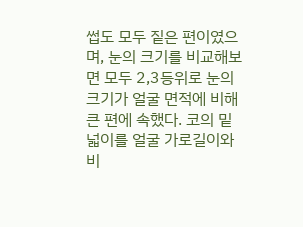썹도 모두 짙은 편이였으며, 눈의 크기를 비교해보면 모두 2,3등위로 눈의 크기가 얼굴 면적에 비해 큰 편에 속했다. 코의 밑넓이를 얼굴 가로길이와 비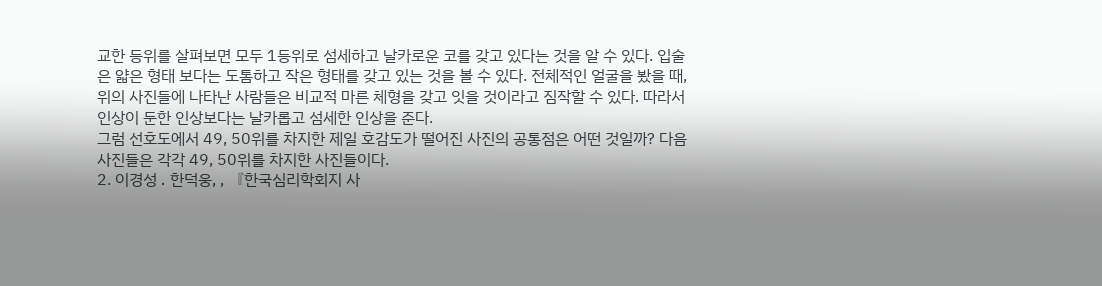교한 등위를 살펴보면 모두 1등위로 섬세하고 날카로운 코를 갖고 있다는 것을 알 수 있다. 입술은 얇은 형태 보다는 도톰하고 작은 형태를 갖고 있는 것을 볼 수 있다. 전체적인 얼굴을 봤을 때, 위의 사진들에 나타난 사람들은 비교적 마른 체형을 갖고 잇을 것이라고 짐작할 수 있다. 따라서 인상이 둔한 인상보다는 날카롭고 섬세한 인상을 준다.
그럼 선호도에서 49, 50위를 차지한 제일 호감도가 떨어진 사진의 공통점은 어떤 것일까? 다음 사진들은 각각 49, 50위를 차지한 사진들이다.
2. 이경성 ․ 한덕웅, , 『한국심리학회지 사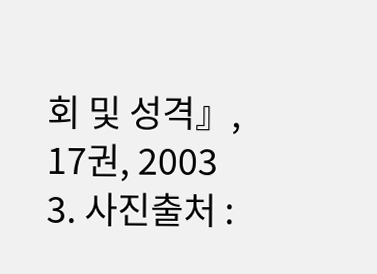회 및 성격』, 17권, 2003
3. 사진출처 :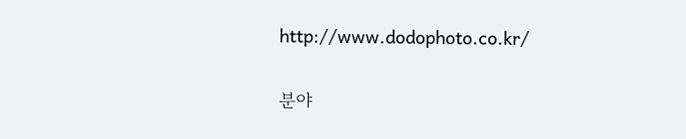http://www.dodophoto.co.kr/

분야